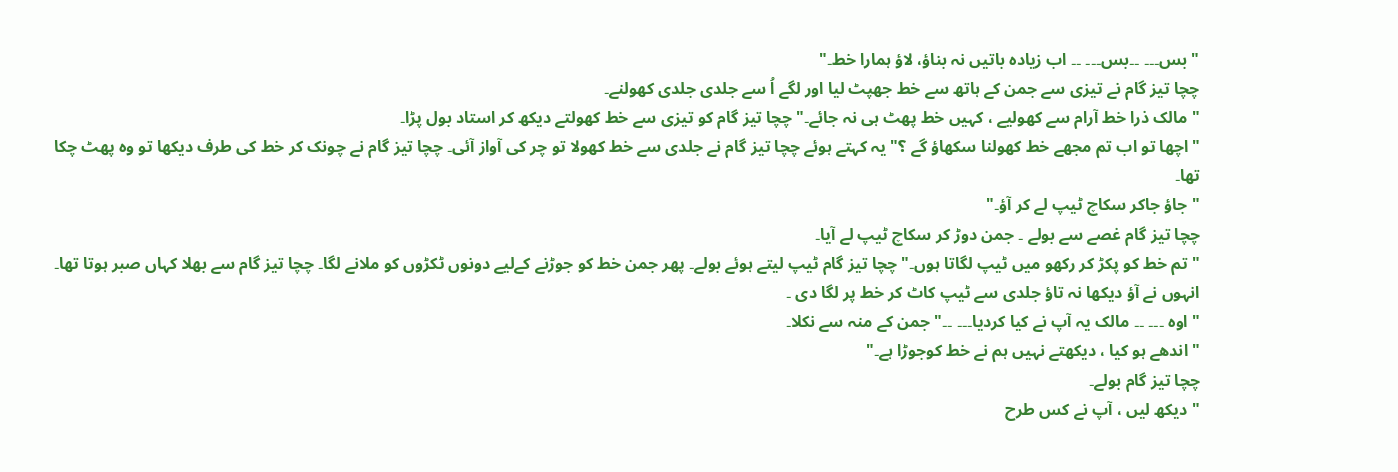" بس۔۔۔ ۔۔بس۔۔۔ ۔۔ اب زیادہ باتیں نہ بناؤ، لاؤ ہمارا خط۔"
چچا تیز گام نے تیزی سے جمن کے ہاتھ سے خط جھپٹ لیا اور لگے اُ سے جلدی جلدی کھولنے۔
" مالک ذرا خط آرام سے کھولیے ، کہیں خط پھٹ ہی نہ جائے۔"چچا تیز گام کو تیزی سے خط کھولتے دیکھ کر استاد بول پڑا۔
" اچھا تو اب تم مجھے خط کھولنا سکھاؤ گے ؟" یہ کہتے ہوئے چچا تیز گام نے جلدی سے خط کھولا تو چر کی آواز آئی۔ چچا تیز گام نے چونک کر خط کی طرف دیکھا تو وہ پھٹ چکا تھا۔
" جاؤ جاکر سکاچ ٹیپ لے کر آؤ۔"
چچا تیز گام غصے سے بولے ۔ جمن دوڑ کر سکاچ ٹیپ لے آیا۔
" تم خط کو پکڑ کر رکھو میں ٹیپ لگاتا ہوں۔" چچا تیز گام ٹیپ لیتے ہوئے بولے۔ پھر جمن خط کو جوڑنے کےلیے دونوں ٹکڑوں کو ملانے لگا۔ چچا تیز گام سے بھلا کہاں صبر ہوتا تھا۔ انہوں نے آؤ دیکھا نہ تاؤ جلدی سے ٹیپ کاٹ کر خط پر لگا دی ۔
" اوہ ۔۔۔ ۔۔ مالک یہ آپ نے کیا کردیا۔۔۔ ۔۔" جمن کے منہ سے نکلا۔
" اندھے ہو کیا ، دیکھتے نہیں ہم نے خط کوجوڑا ہے۔"
چچا تیز گام بولے۔
" دیکھ لیں ، آپ نے کس طرح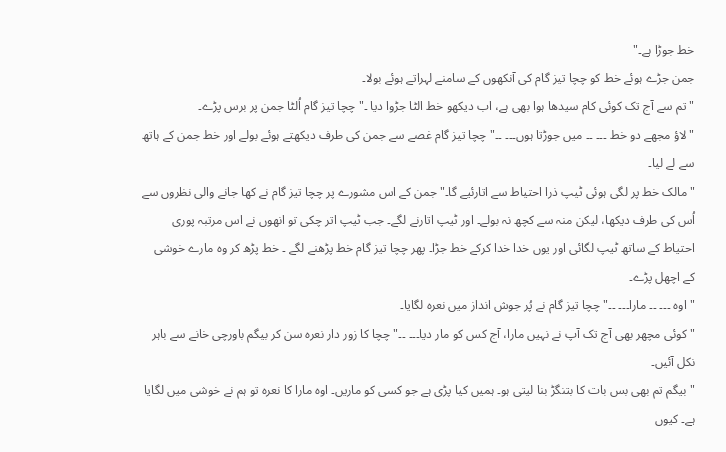خط جوڑا ہے۔"
جمن جڑے ہوئے خط کو چچا تیز گام کی آنکھوں کے سامنے لہراتے ہوئے بولا۔
"تم سے آج تک کوئی کام سیدھا ہوا بھی ہے، اب دیکھو خط الٹا جڑوا دیا ۔"چچا تیز گام اُلٹا جمن پر برس پڑے۔
"لاؤ مجھے دو خط ۔۔۔ ۔۔ میں جوڑتا ہوں۔۔۔ ۔۔" چچا تیز گام غصے سے جمن کی طرف دیکھتے ہوئے بولے اور خط جمن کے ہاتھ سے لے لیا۔
" مالک خط پر لگی ہوئی ٹیپ ذرا احتیاط سے اتارئیے گا۔" جمن کے اس مشورے پر چچا تیز گام نے کھا جانے والی نظروں سے اُس کی طرف دیکھا، لیکن منہ سے کچھ نہ بولے۔ اور ٹیپ اتارنے لگے۔ جب ٹیپ اتر چکی تو انھوں نے اس مرتبہ پوری احتیاط کے ساتھ ٹیپ لگائی اور یوں خدا خدا کرکے خط جڑا۔ پھر چچا تیز گام خط پڑھنے لگے ۔ خط پڑھ کر وہ مارے خوشی کے اچھل پڑے۔
" اوہ ۔۔۔ ۔۔ مارا۔۔۔ ۔۔" چچا تیز گام نے پُر جوش انداز میں نعرہ لگایا۔
" کوئی مچھر بھی آج تک آپ نے نہیں مارا، آج کس کو مار دیا۔۔۔ ۔۔" چچا کا زور دار نعرہ سن کر بیگم باورچی خانے سے باہر نکل آئیں۔
" بیگم تم بھی بس بات کا بتنگڑ بنا لیتی ہو۔ ہمیں کیا پڑی ہے جو کسی کو ماریں۔ اوہ مارا کا نعرہ تو ہم نے خوشی میں لگایا ہے۔ کیوں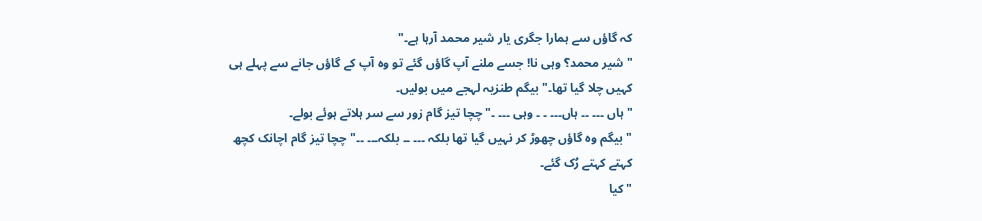کہ گاؤں سے ہمارا جگری یار شیر محمد آرہا ہے۔"
" شیر محمد؟ وہی نا! جسے ملنے آپ گاؤں گئے تو وہ آپ کے گاؤں جانے سے پہلے ہی کہیں چلا گیا تھا۔" بیگم طنزیہ لہجے میں بولیں۔
" ہاں ۔۔۔ ۔۔ ہاں۔۔۔ ۔ ۔ وہی ۔۔۔ ۔" چچا تیز گام زور سے سر ہلاتے ہوئے بولے۔
" بیگم وہ گاؤں چھوڑ کر نہیں گیا تھا بلکہ ۔۔۔ ۔۔ بلکہ۔۔۔ ۔۔" چچا تیز گام اچانک کچھ کہتے کہتے رُک گئے۔
" کیا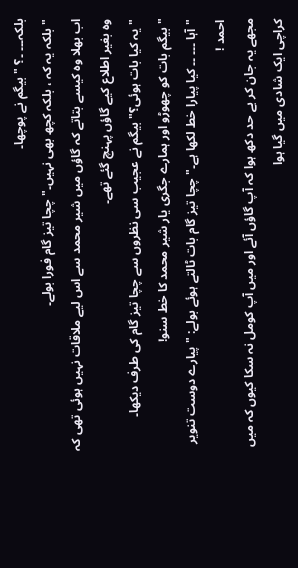بلکہ۔۔۔ ۔؟ " بیگم نے پوچھا۔
" بلکہ یہ کہ ، بلکہ کچھ بھی نہیں۔" چچا تیز گام فورا بولے۔
اب بھلا وہ کیسے بتاتے کہ گاؤں میں شیر محمد سے اس لیے ملاقات نہیں ہوئی تھی کہ وہ بغیر اطلاع کیے گاؤں پہنچ گئے تھے۔
" یہ کیا بات ہوئی؟" بیگم نے عجیب سی نظروں سے چچا تیز گام کی طرف دیکھا۔
" بیگم بات کو چھوڑو اور ہمارے جگری یار شیر محمد کا خط سنو!
"آہا ۔۔۔ ۔۔ کیا پیارا خط لکھا ہے۔" چچا تیز گام بات ٹالتے ہوئے بولے: " پیارے دوست تنویر احمد !
مجھے یہ جان کر بے حد دکھ ہوا کہ آپ گاؤں آئے اور میں آپ کومل نہ سکا کیوں کہ میں کراچی ایک شادی میں گیا ہوا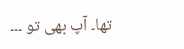تھا۔ آپ بھی تو ۔۔۔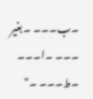۔ب۔۔۔ ۔بغیر ۔۔۔ ۔ا۔۔۔ ۔ط۔۔۔ ۔"